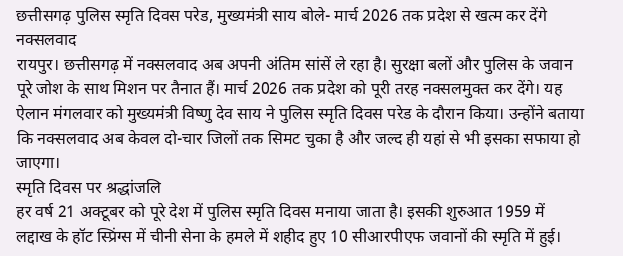छत्तीसगढ़ पुलिस स्मृति दिवस परेड, मुख्यमंत्री साय बोले- मार्च 2026 तक प्रदेश से खत्म कर देंगे नक्सलवाद
रायपुर। छत्तीसगढ़ में नक्सलवाद अब अपनी अंतिम सांसें ले रहा है। सुरक्षा बलों और पुलिस के जवान पूरे जोश के साथ मिशन पर तैनात हैं। मार्च 2026 तक प्रदेश को पूरी तरह नक्सलमुक्त कर देंगे। यह ऐलान मंगलवार को मुख्यमंत्री विष्णु देव साय ने पुलिस स्मृति दिवस परेड के दौरान किया। उन्होंने बताया कि नक्सलवाद अब केवल दो-चार जिलों तक सिमट चुका है और जल्द ही यहां से भी इसका सफाया हो जाएगा।
स्मृति दिवस पर श्रद्धांजलि
हर वर्ष 21 अक्टूबर को पूरे देश में पुलिस स्मृति दिवस मनाया जाता है। इसकी शुरुआत 1959 में लद्दाख के हॉट स्प्रिंग्स में चीनी सेना के हमले में शहीद हुए 10 सीआरपीएफ जवानों की स्मृति में हुई।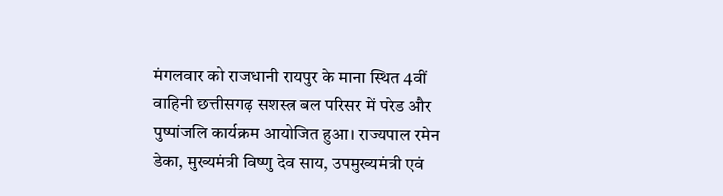मंगलवार को राजधानी रायपुर के माना स्थित 4वीं वाहिनी छत्तीसगढ़ सशस्त्र बल परिसर में परेड और पुष्पांजलि कार्यक्रम आयोजित हुआ। राज्यपाल रमेन डेका, मुख्यमंत्री विष्णु देव साय, उपमुख्यमंत्री एवं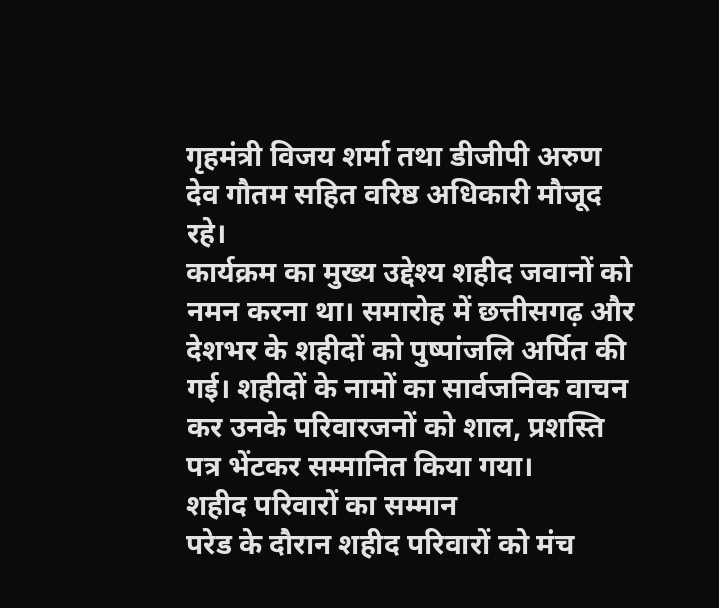गृहमंत्री विजय शर्मा तथा डीजीपी अरुण देव गौतम सहित वरिष्ठ अधिकारी मौजूद रहे।
कार्यक्रम का मुख्य उद्देश्य शहीद जवानों को नमन करना था। समारोह में छत्तीसगढ़ और देशभर के शहीदों को पुष्पांजलि अर्पित की गई। शहीदों के नामों का सार्वजनिक वाचन कर उनके परिवारजनों को शाल, प्रशस्ति पत्र भेंटकर सम्मानित किया गया।
शहीद परिवारों का सम्मान
परेड के दौरान शहीद परिवारों को मंच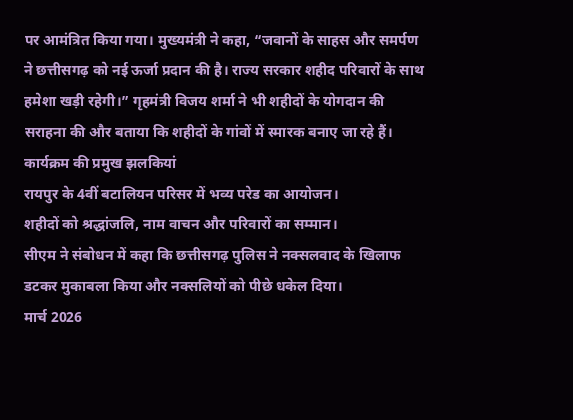पर आमंत्रित किया गया। मुख्यमंत्री ने कहा, “जवानों के साहस और समर्पण ने छत्तीसगढ़ को नई ऊर्जा प्रदान की है। राज्य सरकार शहीद परिवारों के साथ हमेशा खड़ी रहेगी।” गृहमंत्री विजय शर्मा ने भी शहीदों के योगदान की सराहना की और बताया कि शहीदों के गांवों में स्मारक बनाए जा रहे हैं।
कार्यक्रम की प्रमुख झलकियां
रायपुर के 4वीं बटालियन परिसर में भव्य परेड का आयोजन।
शहीदों को श्रद्धांजलि, नाम वाचन और परिवारों का सम्मान।
सीएम ने संबोधन में कहा कि छत्तीसगढ़ पुलिस ने नक्सलवाद के खिलाफ डटकर मुकाबला किया और नक्सलियों को पीछे धकेल दिया।
मार्च 2026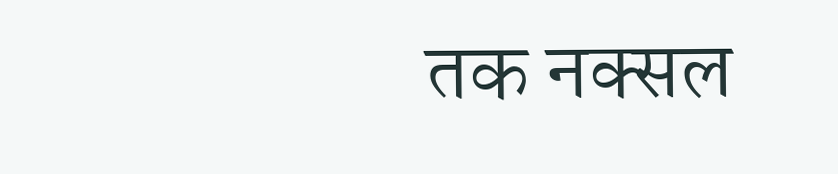तक नक्सल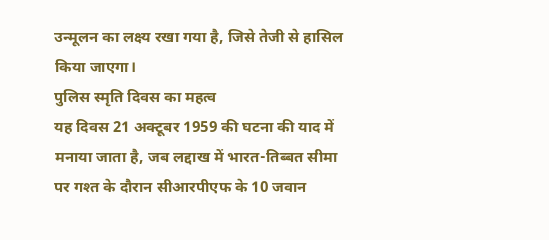उन्मूलन का लक्ष्य रखा गया है, जिसे तेजी से हासिल किया जाएगा।
पुलिस स्मृति दिवस का महत्व
यह दिवस 21 अक्टूबर 1959 की घटना की याद में मनाया जाता है, जब लद्दाख में भारत-तिब्बत सीमा पर गश्त के दौरान सीआरपीएफ के 10 जवान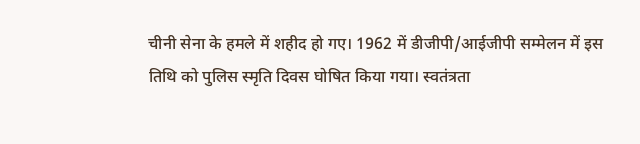चीनी सेना के हमले में शहीद हो गए। 1962 में डीजीपी/आईजीपी सम्मेलन में इस तिथि को पुलिस स्मृति दिवस घोषित किया गया। स्वतंत्रता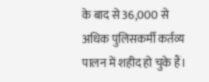के बाद से 36,000 से अधिक पुलिसकर्मी कर्तव्य पालन में शहीद हो चुके हैं।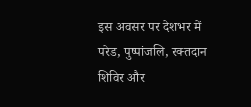इस अवसर पर देशभर में परेड, पुष्पांजलि, रक्तदान शिविर और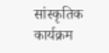सांस्कृतिक कार्यक्रम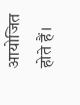आयोजित होते हैं।